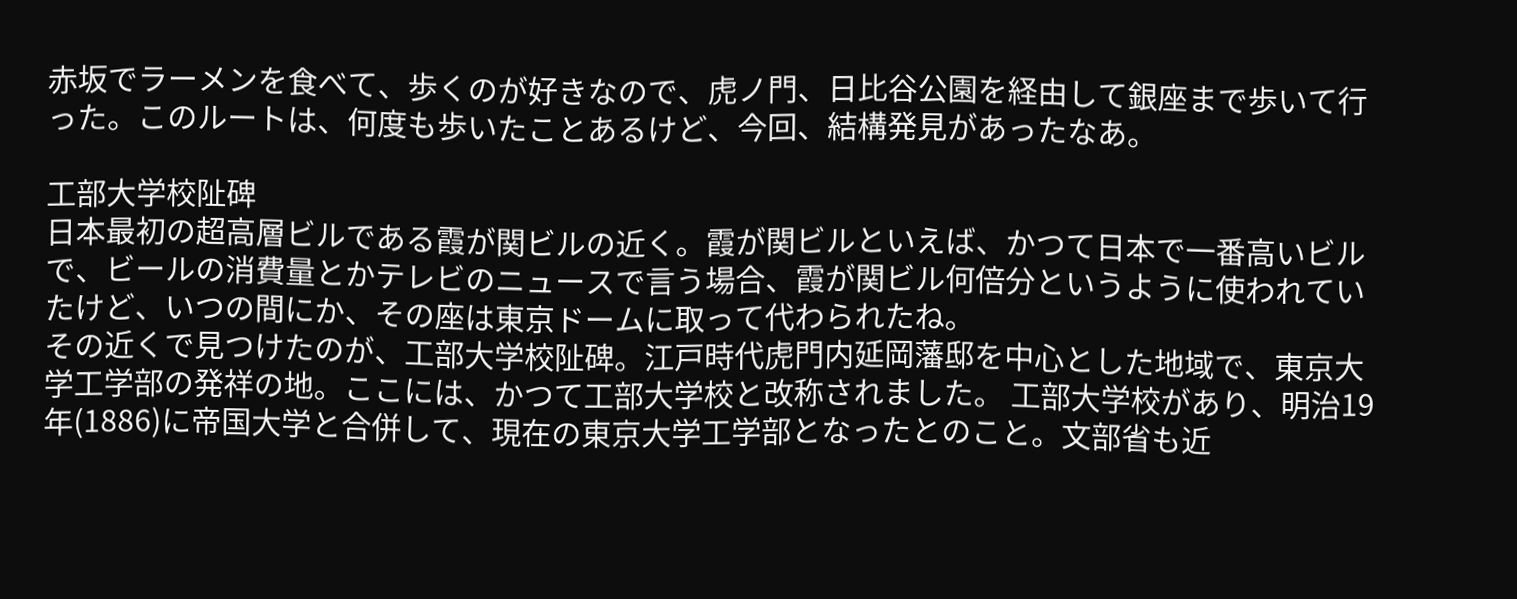赤坂でラーメンを食べて、歩くのが好きなので、虎ノ門、日比谷公園を経由して銀座まで歩いて行った。このルートは、何度も歩いたことあるけど、今回、結構発見があったなあ。

工部大学校阯碑
日本最初の超高層ビルである霞が関ビルの近く。霞が関ビルといえば、かつて日本で一番高いビルで、ビールの消費量とかテレビのニュースで言う場合、霞が関ビル何倍分というように使われていたけど、いつの間にか、その座は東京ドームに取って代わられたね。
その近くで見つけたのが、工部大学校阯碑。江戸時代虎門内延岡藩邸を中心とした地域で、東京大学工学部の発祥の地。ここには、かつて工部大学校と改称されました。 工部大学校があり、明治19年(1886)に帝国大学と合併して、現在の東京大学工学部となったとのこと。文部省も近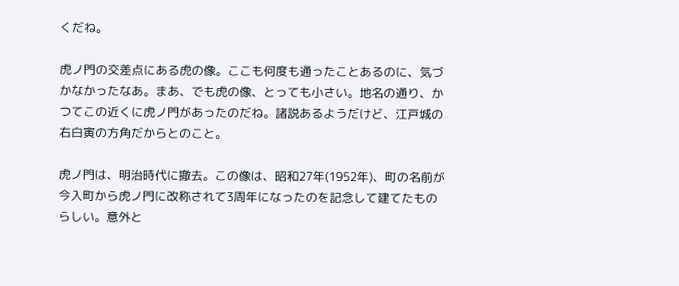くだね。

虎ノ門の交差点にある虎の像。ここも何度も通ったことあるのに、気づかなかったなあ。まあ、でも虎の像、とっても小さい。地名の通り、かつてこの近くに虎ノ門があったのだね。諸説あるようだけど、江戸城の右白寅の方角だからとのこと。

虎ノ門は、明治時代に撤去。この像は、昭和27年(1952年)、町の名前が今入町から虎ノ門に改称されて3周年になったのを記念して建てたものらしい。意外と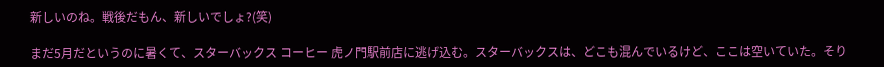新しいのね。戦後だもん、新しいでしょ?(笑)

まだ5月だというのに暑くて、スターバックス コーヒー 虎ノ門駅前店に逃げ込む。スターバックスは、どこも混んでいるけど、ここは空いていた。そり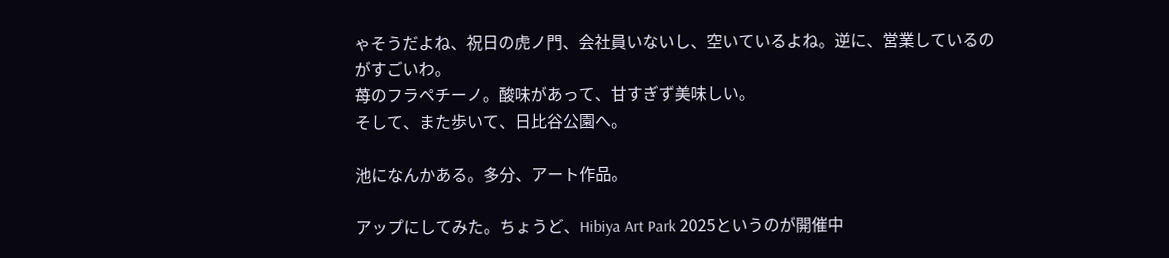ゃそうだよね、祝日の虎ノ門、会社員いないし、空いているよね。逆に、営業しているのがすごいわ。
苺のフラペチーノ。酸味があって、甘すぎず美味しい。
そして、また歩いて、日比谷公園へ。

池になんかある。多分、アート作品。

アップにしてみた。ちょうど、Hibiya Art Park 2025というのが開催中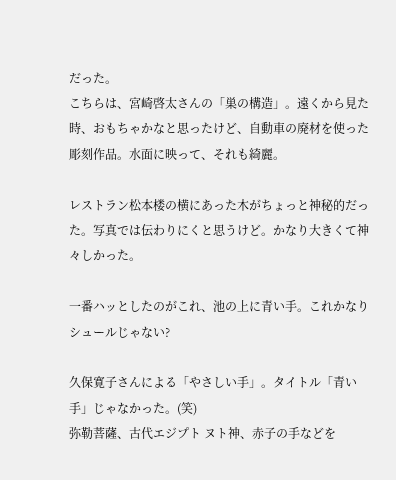だった。
こちらは、宮崎啓太さんの「巣の構造」。遠くから見た時、おもちゃかなと思ったけど、自動車の廃材を使った彫刻作品。水面に映って、それも綺麗。

レストラン松本楼の横にあった木がちょっと神秘的だった。写真では伝わりにくと思うけど。かなり大きくて神々しかった。

一番ハッとしたのがこれ、池の上に青い手。これかなりシュールじゃない?

久保寛子さんによる「やさしい手」。タイトル「青い手」じゃなかった。(笑)
弥勒菩薩、古代エジプト ヌト神、赤子の手などを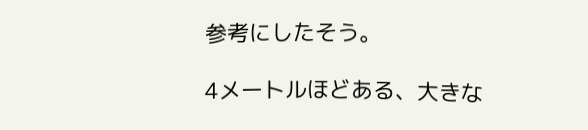参考にしたそう。

4メートルほどある、大きな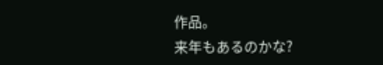作品。
来年もあるのかな?